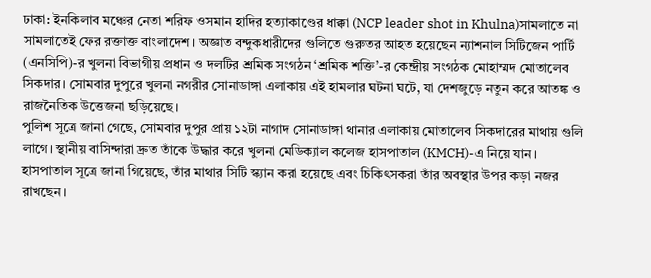ঢাকা: ইনকিলাব মঞ্চের নেতা শরিফ ওসমান হাদির হত্যাকাণ্ডের ধাক্কা (NCP leader shot in Khulna)সামলাতে না সামলাতেই ফের রক্তাক্ত বাংলাদেশ। অজ্ঞাত বন্দুকধারীদের গুলিতে গুরুতর আহত হয়েছেন ন্যাশনাল সিটিজেন পার্টি (এনসিপি)-র খুলনা বিভাগীয় প্রধান ও দলটির শ্রমিক সংগঠন ‘শ্রমিক শক্তি’-র কেন্দ্রীয় সংগঠক মোহাম্মদ মোতালেব সিকদার। সোমবার দুপুরে খুলনা নগরীর সোনাডাঙ্গা এলাকায় এই হামলার ঘটনা ঘটে, যা দেশজুড়ে নতুন করে আতঙ্ক ও রাজনৈতিক উত্তেজনা ছড়িয়েছে।
পুলিশ সূত্রে জানা গেছে, সোমবার দুপুর প্রায় ১২টা নাগাদ সোনাডাঙ্গা থানার এলাকায় মোতালেব সিকদারের মাথায় গুলি লাগে। স্থানীয় বাসিন্দারা দ্রুত তাঁকে উদ্ধার করে খুলনা মেডিক্যাল কলেজ হাসপাতাল (KMCH)-এ নিয়ে যান। হাসপাতাল সূত্রে জানা গিয়েছে, তাঁর মাথার সিটি স্ক্যান করা হয়েছে এবং চিকিৎসকরা তাঁর অবস্থার উপর কড়া নজর রাখছেন।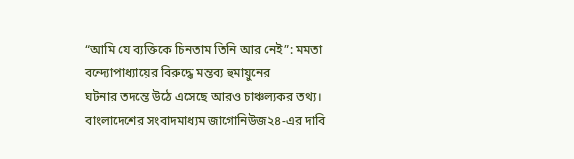“আমি যে ব্যক্তিকে চিনতাম তিনি আর নেই”: মমতা বন্দ্যোপাধ্যায়ের বিরুদ্ধে মন্তব্য হুমায়ুনের
ঘটনার তদন্তে উঠে এসেছে আরও চাঞ্চল্যকর তথ্য। বাংলাদেশের সংবাদমাধ্যম জাগোনিউজ২৪-এর দাবি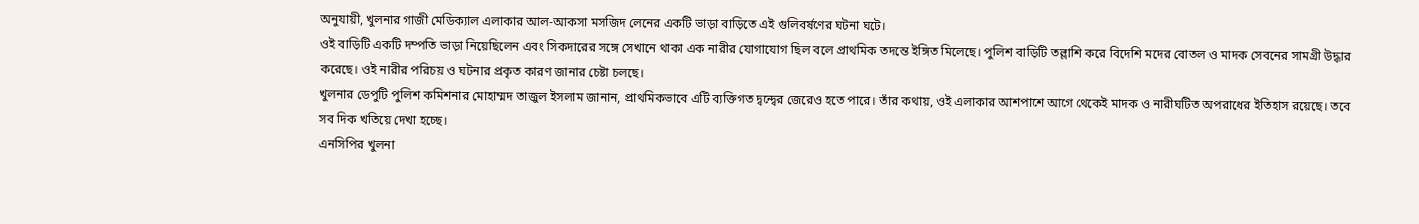অনুযায়ী, খুলনার গাজী মেডিক্যাল এলাকার আল-আকসা মসজিদ লেনের একটি ভাড়া বাড়িতে এই গুলিবর্ষণের ঘটনা ঘটে।
ওই বাড়িটি একটি দম্পতি ভাড়া নিয়েছিলেন এবং সিকদারের সঙ্গে সেখানে থাকা এক নারীর যোগাযোগ ছিল বলে প্রাথমিক তদন্তে ইঙ্গিত মিলেছে। পুলিশ বাড়িটি তল্লাশি করে বিদেশি মদের বোতল ও মাদক সেবনের সামগ্রী উদ্ধার করেছে। ওই নারীর পরিচয় ও ঘটনার প্রকৃত কারণ জানার চেষ্টা চলছে।
খুলনার ডেপুটি পুলিশ কমিশনার মোহাম্মদ তাজুল ইসলাম জানান, প্রাথমিকভাবে এটি ব্যক্তিগত দ্বন্দ্বের জেরেও হতে পারে। তাঁর কথায়, ওই এলাকার আশপাশে আগে থেকেই মাদক ও নারীঘটিত অপরাধের ইতিহাস রয়েছে। তবে সব দিক খতিয়ে দেখা হচ্ছে।
এনসিপির খুলনা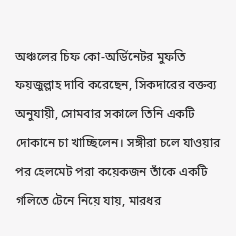অঞ্চলের চিফ কো-অর্ডিনেটর মুফতি ফয়জুল্লাহ দাবি করেছেন, সিকদারের বক্তব্য অনুযায়ী, সোমবার সকালে তিনি একটি দোকানে চা খাচ্ছিলেন। সঙ্গীরা চলে যাওয়ার পর হেলমেট পরা কয়েকজন তাঁকে একটি গলিতে টেনে নিয়ে যায়, মারধর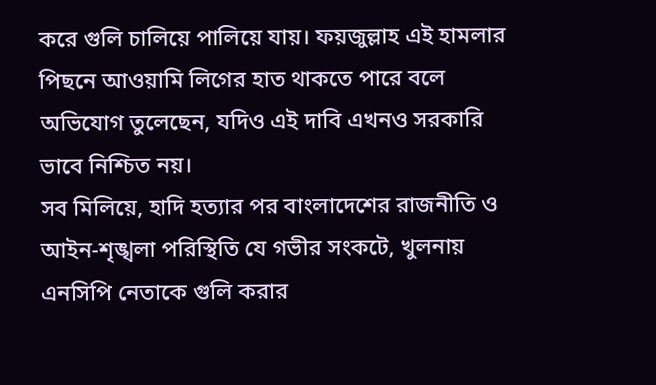করে গুলি চালিয়ে পালিয়ে যায়। ফয়জুল্লাহ এই হামলার পিছনে আওয়ামি লিগের হাত থাকতে পারে বলে অভিযোগ তুলেছেন, যদিও এই দাবি এখনও সরকারি ভাবে নিশ্চিত নয়।
সব মিলিয়ে, হাদি হত্যার পর বাংলাদেশের রাজনীতি ও আইন-শৃঙ্খলা পরিস্থিতি যে গভীর সংকটে, খুলনায় এনসিপি নেতাকে গুলি করার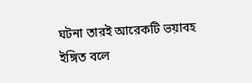ঘটনা তারই আরেকটি ভয়াবহ ইঙ্গিত বলে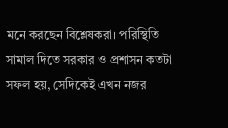মনে করছেন বিশ্লেষকরা। পরিস্থিতি সামাল দিতে সরকার ও প্রশাসন কতটা সফল হয়, সেদিকেই এখন নজর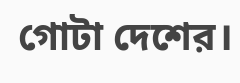গোটা দেশের।